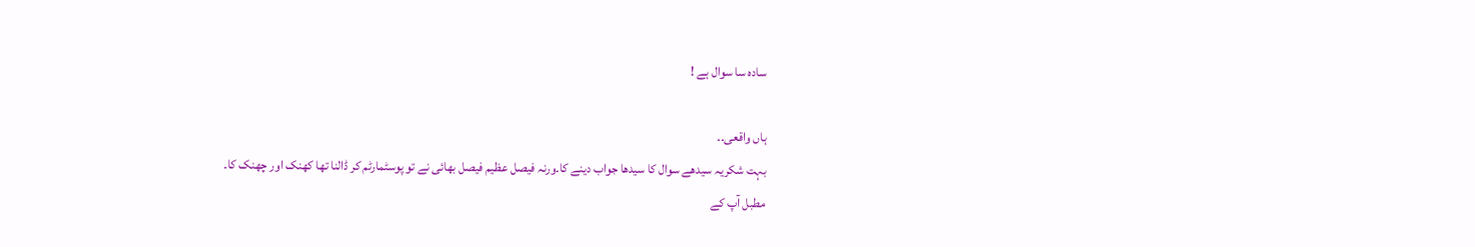سادہ سا سوال ہے !

ہاں واقعی۔۔
بہت شکریہ سیدھے سوال کا سیدھا جواب دینے کا۔ورنہ فیصل عظیم فیصل بھائی نے تو پوسٹمارٹم کر ڈالنا تھا کھنک اور چھنک کا۔
مطبل آپ کے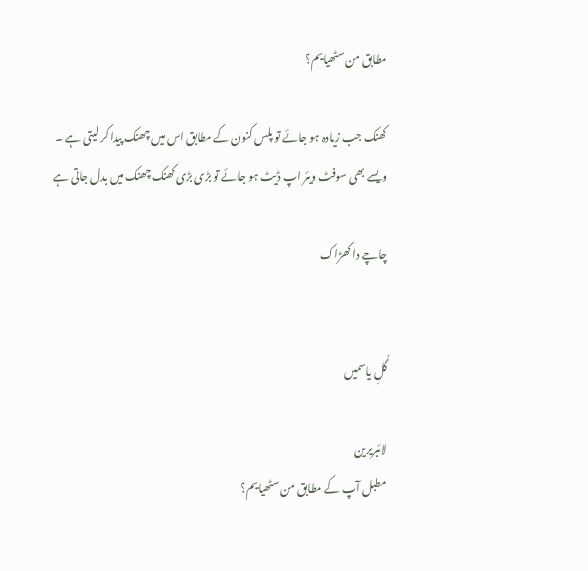مطابق من سٹھیایم؟

کھنک جب زیادہ ہو جائے تو پلس کنون کے مطابق اس میں چھنک پیدا کر لیتی ہے ۔
ویسے بھی سوفٹ ویئر اپ ڈیٹ ہو جائے تو بڑی بڑی کھنک چھنک میں بدل جاتی ہے

چاچے دا کھڑاک


گُلِ یاسمیں

لائبریرین
مطبل آپ کے مطابق من سٹھیایم؟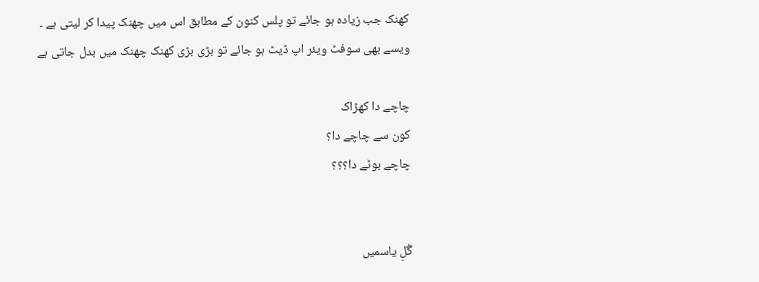کھنک جب زیادہ ہو جائے تو پلس کنون کے مطابق اس میں چھنک پیدا کر لیتی ہے ۔
ویسے بھی سوفٹ ویئر اپ ڈیٹ ہو جائے تو بڑی بڑی کھنک چھنک میں بدل جاتی ہے

چاچے دا کھڑاک
کون سے چاچے دا؟
چاچے بوٹے دا؟؟؟


گُلِ یاسمیں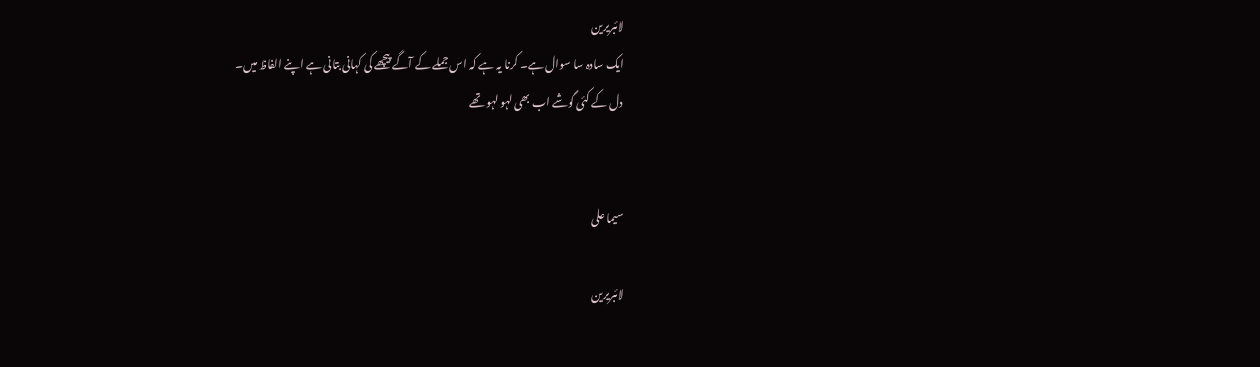لائبریرین
ایک سادہ سا سوال ہے۔ کرنا یہ ہے کہ اس جملے کے آگے پیچھے کی کہانی بتانی ہے اپنے الفاظ میں۔
دل کے کئی گوشے اب بھی لہو لہو تھے


سیما علی

لائبریرین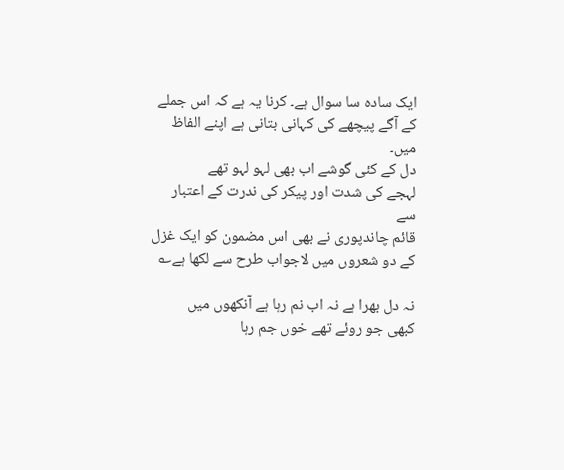ایک سادہ سا سوال ہے۔ کرنا یہ ہے کہ اس جملے کے آگے پیچھے کی کہانی بتانی ہے اپنے الفاظ میں۔
دل کے کئی گوشے اب بھی لہو لہو تھے
لہجے کی شدت اور پیکر کی ندرت کے اعتبار سے
قائم چاندپوری نے بھی اس مضمون کو ایک غزل کے دو شعروں میں لاجواب طرح سے لکھا ہے؎

نہ دل بھرا ہے نہ اب نم رہا ہے آنکھوں میں
کبھی جو روئے تھے خوں جم رہا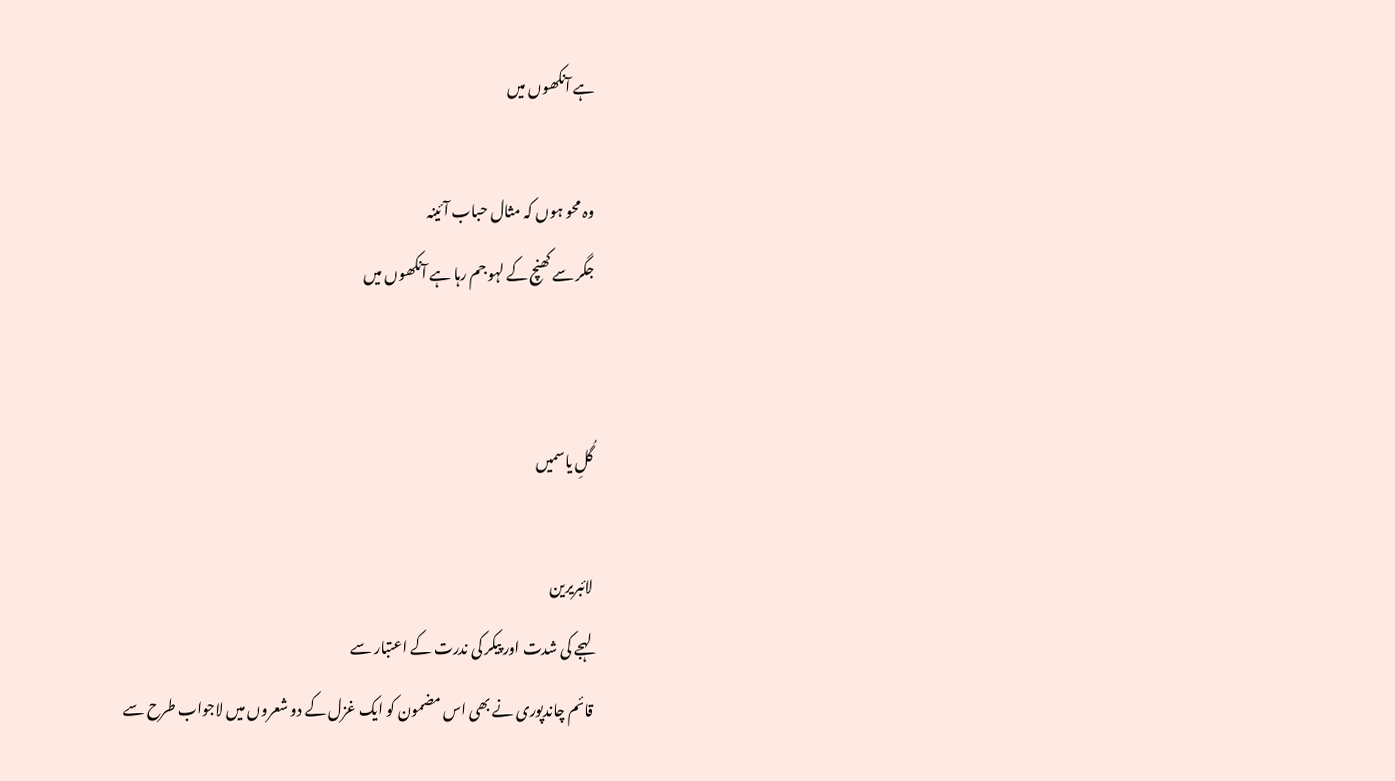ہے آنکھوں میں

وہ محو ہوں کہ مثال حباب آئینہ
جگر سے کھنچ کے لہو جم رہا ہے آنکھوں میں


گُلِ یاسمیں

لائبریرین
لہجے کی شدت اور پیکر کی ندرت کے اعتبار سے
قائم چاندپوری نے بھی اس مضمون کو ایک غزل کے دو شعروں میں لاجواب طرح سے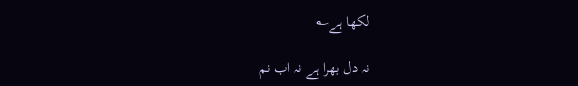لکھا ہے؎

نہ دل بھرا ہے نہ اب نم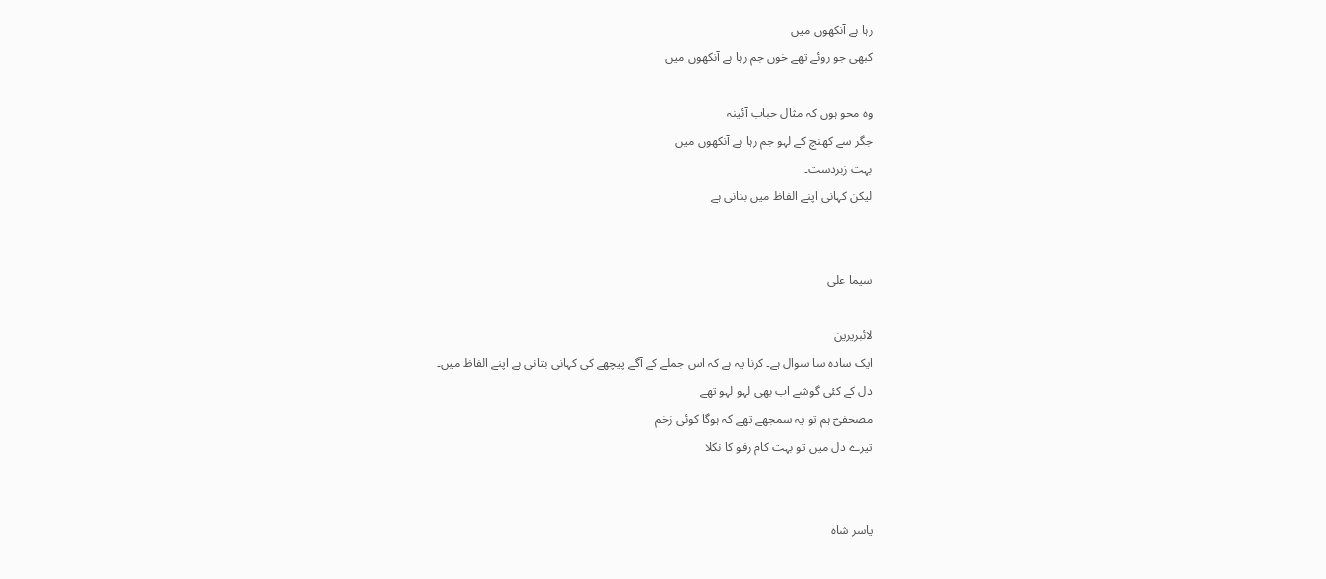رہا ہے آنکھوں میں
کبھی جو روئے تھے خوں جم رہا ہے آنکھوں میں

وہ محو ہوں کہ مثال حباب آئینہ
جگر سے کھنچ کے لہو جم رہا ہے آنکھوں میں
بہت زبردست۔
لیکن کہانی اپنے الفاظ میں بنانی ہے


سیما علی

لائبریرین
ایک سادہ سا سوال ہے۔ کرنا یہ ہے کہ اس جملے کے آگے پیچھے کی کہانی بتانی ہے اپنے الفاظ میں۔
دل کے کئی گوشے اب بھی لہو لہو تھے
مصحفیؔ ہم تو یہ سمجھے تھے کہ ہوگا کوئی زخم
تیرے دل میں تو بہت کام رفو کا نکلا


یاسر شاہ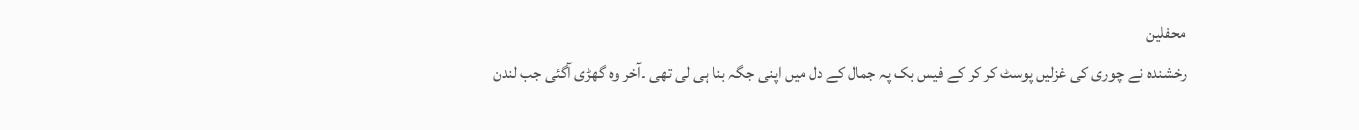محفلین
رخشندہ نے چوری کی غزلیں پوسٹ کر کر کے فیس بک پہ جمال کے دل میں اپنی جگہ بنا ہی لی تھی ۔آخر وہ گھڑی آگئی جب لندن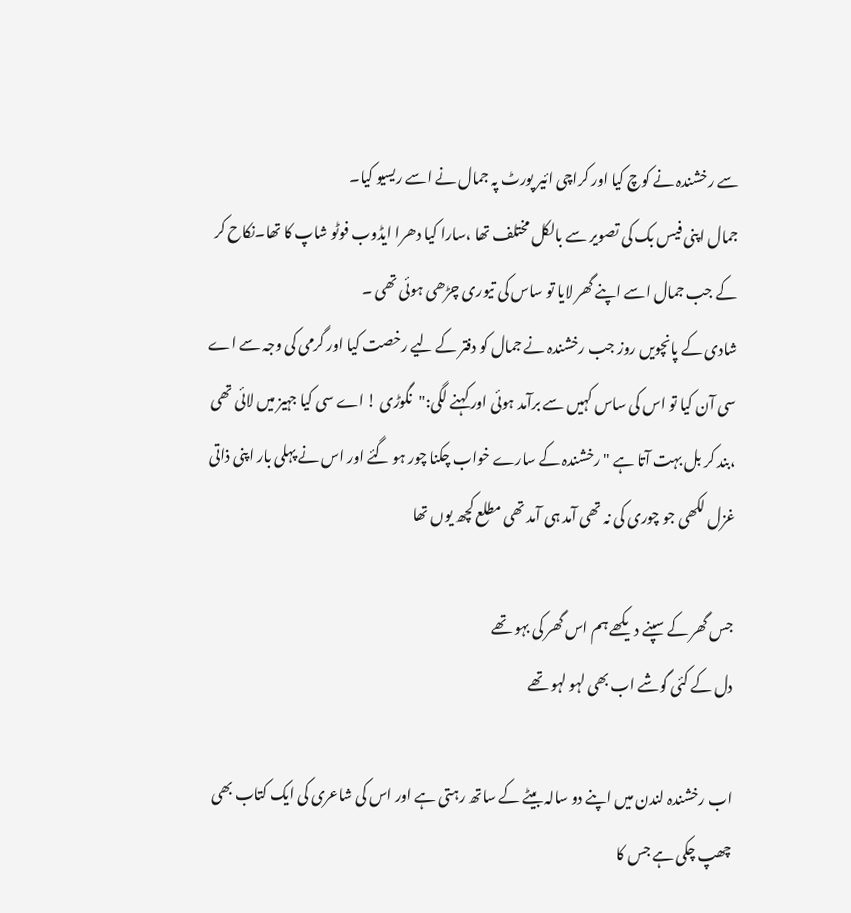سے رخشندہ نے کوچ کیا اور کراچی ائیر پورٹ پہ جمال نے اسے ریسیو کیا۔
جمال اپنی فیس بک کی تصویر سے بالکل مختلف تھا ،سارا کیا دھرا ایڈوب فوٹو شاپ کا تھا۔نکاح کر کے جب جمال اسے اپنے گھر لایا تو ساس کی تیوری چڑھی ہوئی تھی ۔
شادی کے پانچویں روز جب رخشندہ نے جمال کو دفتر کے لیے رخصت کیا اور گرمی کی وجہ سے اے سی آن کیا تو اس کی ساس کہیں سے برآمد ہوئی اور کہنے لگی:"نگوڑی ! اے سی کیا جہیز میں لائی تھی ،بند کر بل بہت آتا ہے "رخشندہ کے سارے خواب چکنا چور ہو گئے اور اس نے پہلی بار اپنی ذاتی غزل لکھی جو چوری کی نہ تھی آمد ہی آمد تھی مطلع کچھ یوں تھا

جس گھر کے سپنے دیکھے ہم اس گھر کی بہو تھے
دل کے کئی گوشے اب بھی لہو لہو تھے

اب رخشندہ لندن میں اپنے دو سالہ بیٹے کے ساتھ رہتی ہے اور اس کی شاعری کی ایک کتاب بھی چھپ چکی ہے جس کا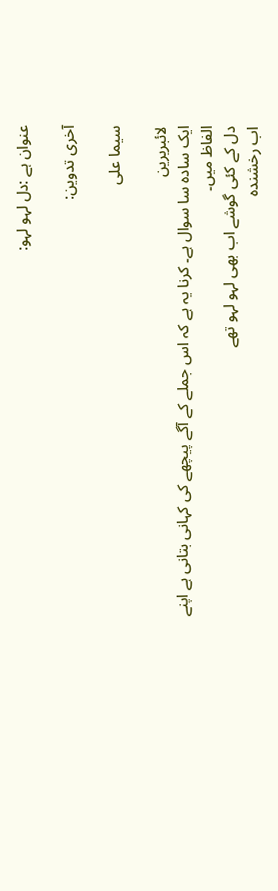عنوان ہے :دل لہو لہو:

آخری تدوین:

سیما علی

لائبریرین
ایک سادہ سا سوال ہے۔ کرنا یہ ہے کہ اس جملے کے آگے پیچھے کی کہانی بتانی ہے اپنے الفاظ میں۔
دل کے کئی گوشے اب بھی لہو لہو تھے
اب رخشندہ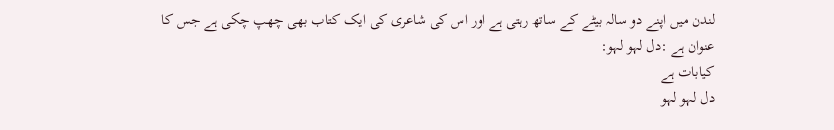لندن میں اپنے دو سالہ بیٹے کے ساتھ رہتی ہے اور اس کی شاعری کی ایک کتاب بھی چھپ چکی ہے جس کا عنوان ہے :دل لہو لہو:
کیابات ہے
دل لہو لہو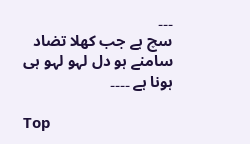۔۔۔
سچ ہے جب کھلا تضاد سامنے ہو دل لہو لہو ہی ہونا ہے ۔۔۔۔

Top